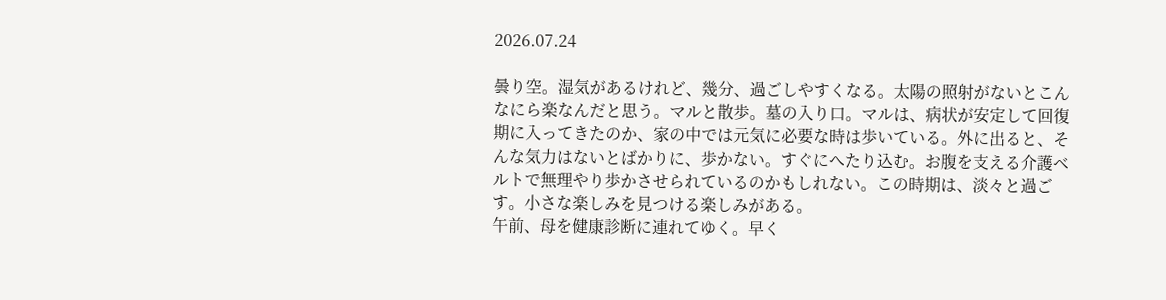2026.07.24

曇り空。湿気があるけれど、幾分、過ごしやすくなる。太陽の照射がないとこんなにら楽なんだと思う。マルと散歩。墓の入り口。マルは、病状が安定して回復期に入ってきたのか、家の中では元気に必要な時は歩いている。外に出ると、そんな気力はないとばかりに、歩かない。すぐにへたり込む。お腹を支える介護ベルトで無理やり歩かさせられているのかもしれない。この時期は、淡々と過ごす。小さな楽しみを見つける楽しみがある。
午前、母を健康診断に連れてゆく。早く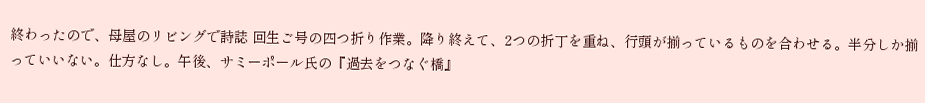終わったので、母屋のリビングで詩誌 回生ご号の四つ折り作業。降り終えて、2つの折丁を重ね、行頭が揃っているものを合わせる。半分しか揃っていいない。仕方なし。午後、サミーポール氏の『過去をつなぐ橋』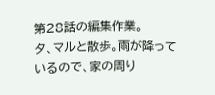第28話の編集作業。
夕、マルと散歩。雨が降っているので、家の周り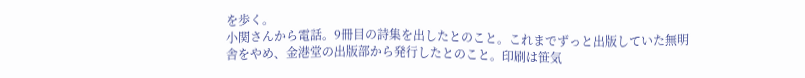を歩く。
小関さんから電話。9冊目の詩集を出したとのこと。これまでずっと出版していた無明舎をやめ、金港堂の出版部から発行したとのこと。印刷は笹気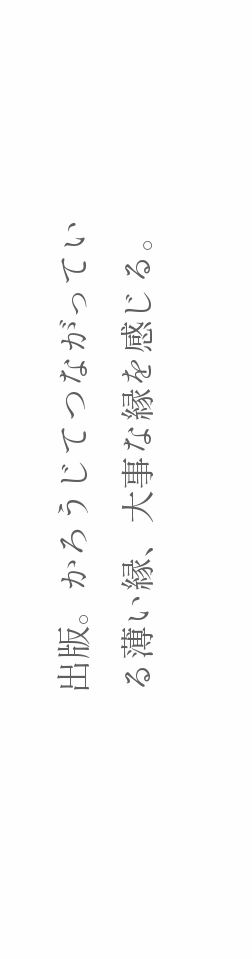出版。かろうじてつながっている薄い縁、大事な縁を感じる。